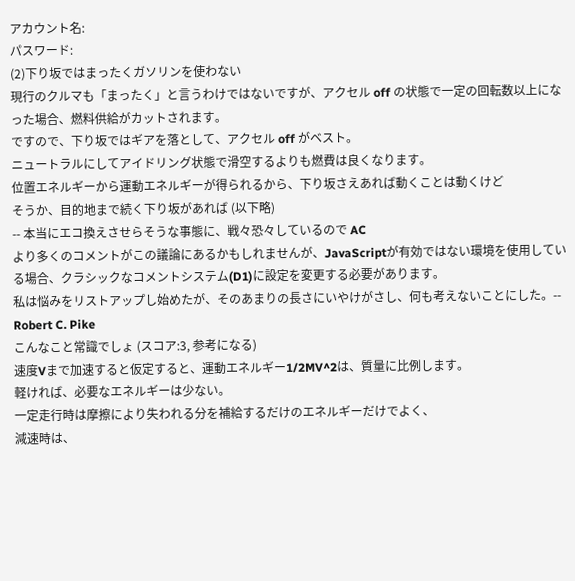アカウント名:
パスワード:
(2)下り坂ではまったくガソリンを使わない
現行のクルマも「まったく」と言うわけではないですが、アクセル off の状態で一定の回転数以上になった場合、燃料供給がカットされます。
ですので、下り坂ではギアを落として、アクセル off がベスト。
ニュートラルにしてアイドリング状態で滑空するよりも燃費は良くなります。
位置エネルギーから運動エネルギーが得られるから、下り坂さえあれば動くことは動くけど
そうか、目的地まで続く下り坂があれば (以下略)
-- 本当にエコ換えさせらそうな事態に、戦々恐々しているので AC
より多くのコメントがこの議論にあるかもしれませんが、JavaScriptが有効ではない環境を使用している場合、クラシックなコメントシステム(D1)に設定を変更する必要があります。
私は悩みをリストアップし始めたが、そのあまりの長さにいやけがさし、何も考えないことにした。-- Robert C. Pike
こんなこと常識でしょ (スコア:3, 参考になる)
速度Vまで加速すると仮定すると、運動エネルギー1/2MV^2は、質量に比例します。
軽ければ、必要なエネルギーは少ない。
一定走行時は摩擦により失われる分を補給するだけのエネルギーだけでよく、
減速時は、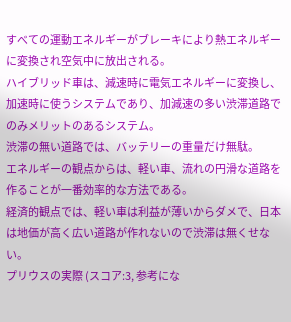すべての運動エネルギーがブレーキにより熱エネルギーに変換され空気中に放出される。
ハイブリッド車は、減速時に電気エネルギーに変換し、加速時に使うシステムであり、加減速の多い渋滞道路でのみメリットのあるシステム。
渋滞の無い道路では、バッテリーの重量だけ無駄。
エネルギーの観点からは、軽い車、流れの円滑な道路を作ることが一番効率的な方法である。
経済的観点では、軽い車は利益が薄いからダメで、日本は地価が高く広い道路が作れないので渋滞は無くせない。
プリウスの実際 (スコア:3, 参考にな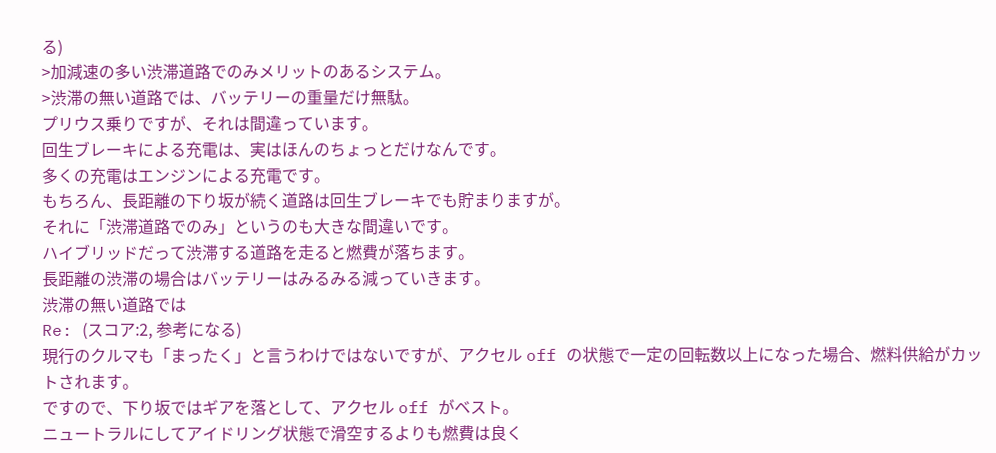る)
>加減速の多い渋滞道路でのみメリットのあるシステム。
>渋滞の無い道路では、バッテリーの重量だけ無駄。
プリウス乗りですが、それは間違っています。
回生ブレーキによる充電は、実はほんのちょっとだけなんです。
多くの充電はエンジンによる充電です。
もちろん、長距離の下り坂が続く道路は回生ブレーキでも貯まりますが。
それに「渋滞道路でのみ」というのも大きな間違いです。
ハイブリッドだって渋滞する道路を走ると燃費が落ちます。
長距離の渋滞の場合はバッテリーはみるみる減っていきます。
渋滞の無い道路では
Re: (スコア:2, 参考になる)
現行のクルマも「まったく」と言うわけではないですが、アクセル off の状態で一定の回転数以上になった場合、燃料供給がカットされます。
ですので、下り坂ではギアを落として、アクセル off がベスト。
ニュートラルにしてアイドリング状態で滑空するよりも燃費は良く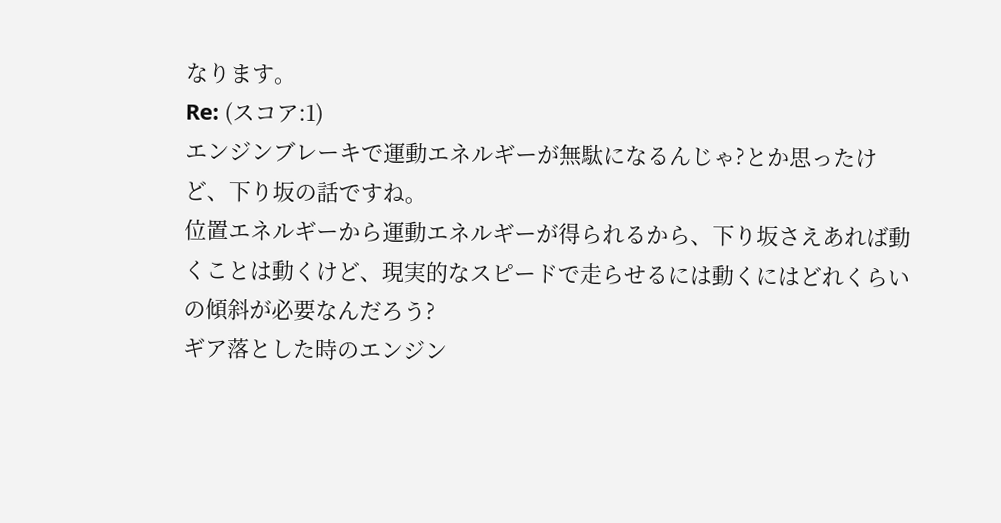なります。
Re: (スコア:1)
エンジンブレーキで運動エネルギーが無駄になるんじゃ?とか思ったけど、下り坂の話ですね。
位置エネルギーから運動エネルギーが得られるから、下り坂さえあれば動くことは動くけど、現実的なスピードで走らせるには動くにはどれくらいの傾斜が必要なんだろう?
ギア落とした時のエンジン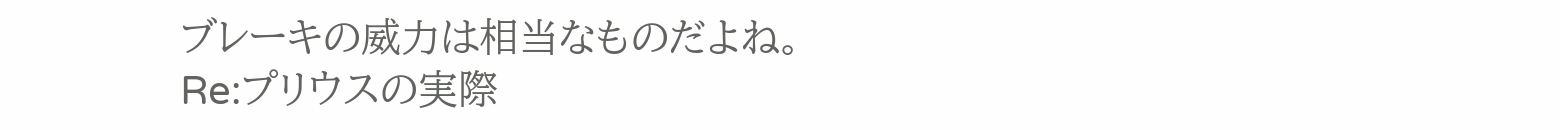ブレーキの威力は相当なものだよね。
Re:プリウスの実際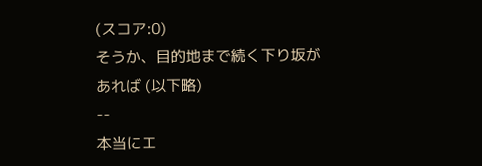(スコア:0)
そうか、目的地まで続く下り坂があれば (以下略)
--
本当にエ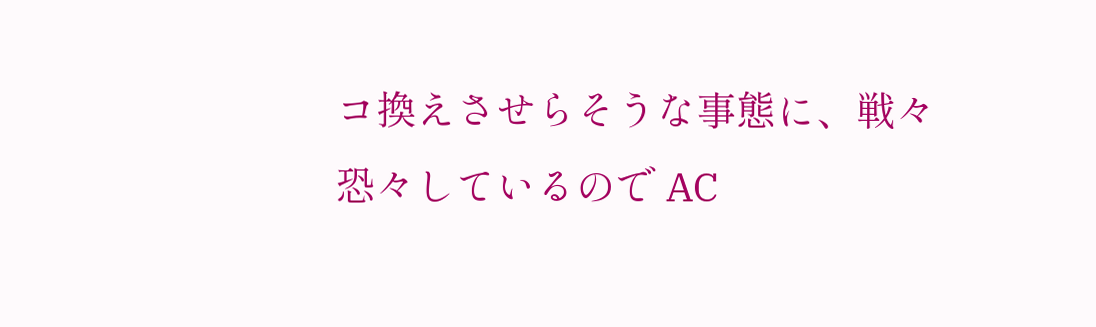コ換えさせらそうな事態に、戦々恐々しているので AC